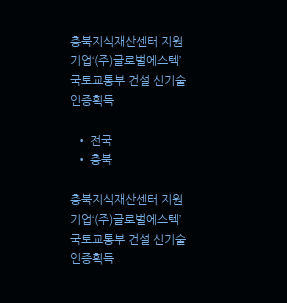충북지식재산센터 지원기업‘(주)글로벌에스텍’ 국토교통부 건설 신기술 인증획득

  • 전국
  • 충북

충북지식재산센터 지원기업‘(주)글로벌에스텍’ 국토교통부 건설 신기술 인증획득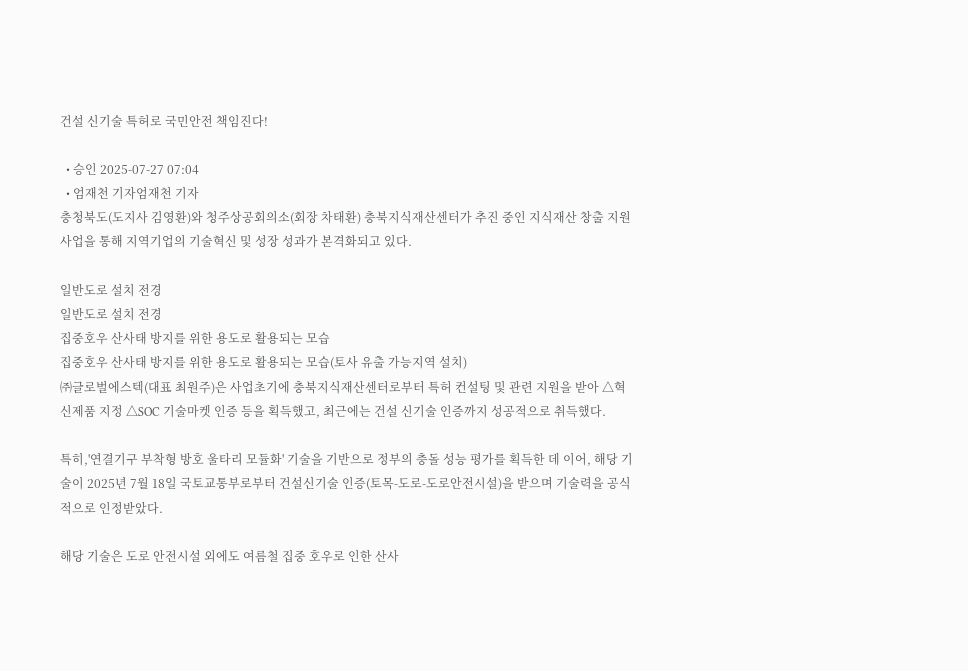건설 신기술 특허로 국민안전 책임진다!

  • 승인 2025-07-27 07:04
  • 엄재천 기자엄재천 기자
충청북도(도지사 김영환)와 청주상공회의소(회장 차태환) 충북지식재산센터가 추진 중인 지식재산 창출 지원사업을 통해 지역기업의 기술혁신 및 성장 성과가 본격화되고 있다.

일반도로 설치 전경
일반도로 설치 전경
집중호우 산사태 방지를 위한 용도로 활용되는 모습
집중호우 산사태 방지를 위한 용도로 활용되는 모습(토사 유출 가능지역 설치)
㈜글로벌에스텍(대표 최원주)은 사업초기에 충북지식재산센터로부터 특허 컨설팅 및 관련 지원을 받아 △혁신제품 지정 △SOC 기술마켓 인증 등을 획득했고, 최근에는 건설 신기술 인증까지 성공적으로 취득했다.

특히,'연결기구 부착형 방호 울타리 모듈화' 기술을 기반으로 정부의 충돌 성능 평가를 획득한 데 이어, 해당 기술이 2025년 7월 18일 국토교통부로부터 건설신기술 인증(토목-도로-도로안전시설)을 받으며 기술력을 공식적으로 인정받았다.

해당 기술은 도로 안전시설 외에도 여름철 집중 호우로 인한 산사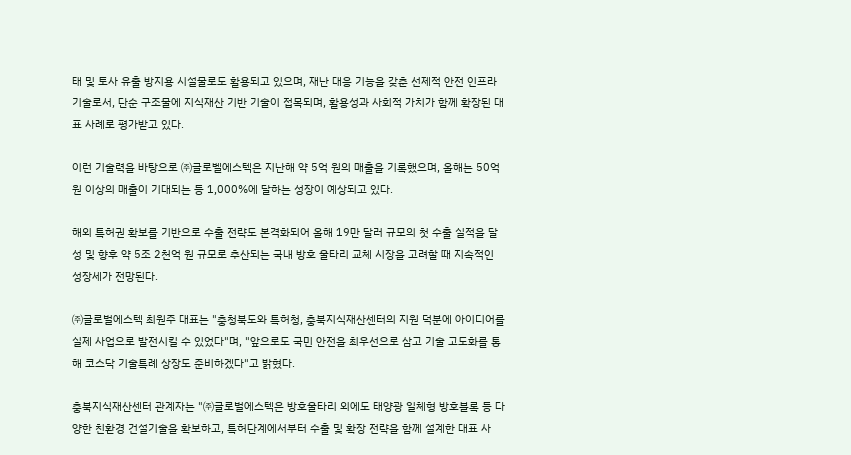태 및 토사 유출 방지용 시설물로도 활용되고 있으며, 재난 대응 기능을 갖춘 선제적 안전 인프라 기술로서, 단순 구조물에 지식재산 기반 기술이 접목되며, 활용성과 사회적 가치가 함께 확장된 대표 사례로 평가받고 있다.

이런 기술력을 바탕으로 ㈜글로벨에스텍은 지난해 약 5억 원의 매출을 기록했으며, 올해는 50억 원 이상의 매출이 기대되는 등 1,000%에 달하는 성장이 예상되고 있다.

해외 특허권 확보를 기반으로 수출 전략도 본격화되어 올해 19만 달러 규모의 첫 수출 실적을 달성 및 향후 약 5조 2천억 원 규모로 추산되는 국내 방호 울타리 교체 시장을 고려할 때 지속적인 성장세가 전망된다.

㈜글로벌에스텍 최원주 대표는 "충청북도와 특허청, 충북지식재산센터의 지원 덕분에 아이디어를 실제 사업으로 발전시킬 수 있었다"며, "앞으로도 국민 안전을 최우선으로 삼고 기술 고도화를 통해 코스닥 기술특례 상장도 준비하겠다"고 밝혔다.

충북지식재산센터 관계자는 "㈜글로벌에스텍은 방호울타리 외에도 태양광 일체형 방호블록 등 다양한 친환경 건설기술을 확보하고, 특허단계에서부터 수출 및 확장 전략을 함께 설계한 대표 사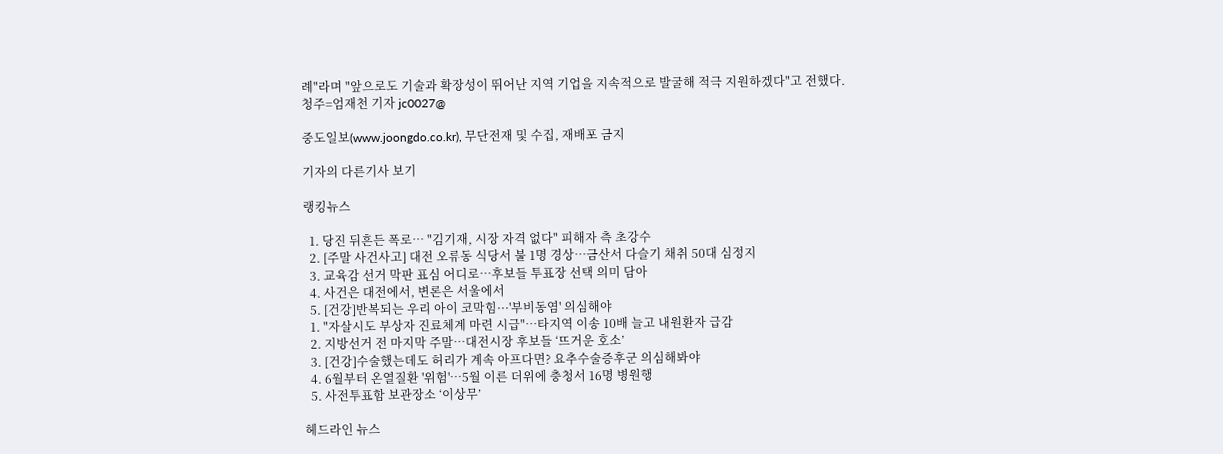례"라며 "앞으로도 기술과 확장성이 뛰어난 지역 기업을 지속적으로 발굴해 적극 지원하겠다"고 전했다.
청주=엄재천 기자 jc0027@

중도일보(www.joongdo.co.kr), 무단전재 및 수집, 재배포 금지

기자의 다른기사 보기

랭킹뉴스

  1. 당진 뒤흔든 폭로… "김기재, 시장 자격 없다" 피해자 측 초강수
  2. [주말 사건사고] 대전 오류동 식당서 불 1명 경상…금산서 다슬기 채취 50대 심정지
  3. 교육감 선거 막판 표심 어디로…후보들 투표장 선택 의미 담아
  4. 사건은 대전에서, 변론은 서울에서
  5. [건강]반복되는 우리 아이 코막힘···'부비동염' 의심해야
  1. "자살시도 부상자 진료체계 마련 시급"…타지역 이송 10배 늘고 내원환자 급감
  2. 지방선거 전 마지막 주말…대전시장 후보들 ‘뜨거운 호소’
  3. [건강]수술했는데도 허리가 계속 아프다면? 요추수술증후군 의심해봐야
  4. 6월부터 온열질환 '위험'…5월 이른 더위에 충청서 16명 병원행
  5. 사전투표함 보관장소 ‘이상무’

헤드라인 뉴스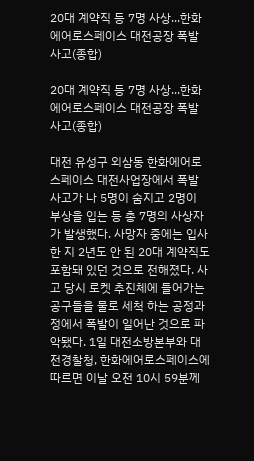20대 계약직 등 7명 사상...한화에어로스페이스 대전공장 폭발 사고(종합)

20대 계약직 등 7명 사상...한화에어로스페이스 대전공장 폭발 사고(종합)

대전 유성구 외삼동 한화에어로스페이스 대전사업장에서 폭발 사고가 나 5명이 숨지고 2명이 부상을 입는 등 총 7명의 사상자가 발생했다. 사망자 중에는 입사한 지 2년도 안 된 20대 계약직도 포함돼 있던 것으로 전해졌다. 사고 당시 로켓 추진체에 들어가는 공구들을 물로 세척 하는 공정과정에서 폭발이 일어난 것으로 파악됐다. 1일 대전소방본부와 대전경찰청, 한화에어로스페이스에 따르면 이날 오전 10시 59분께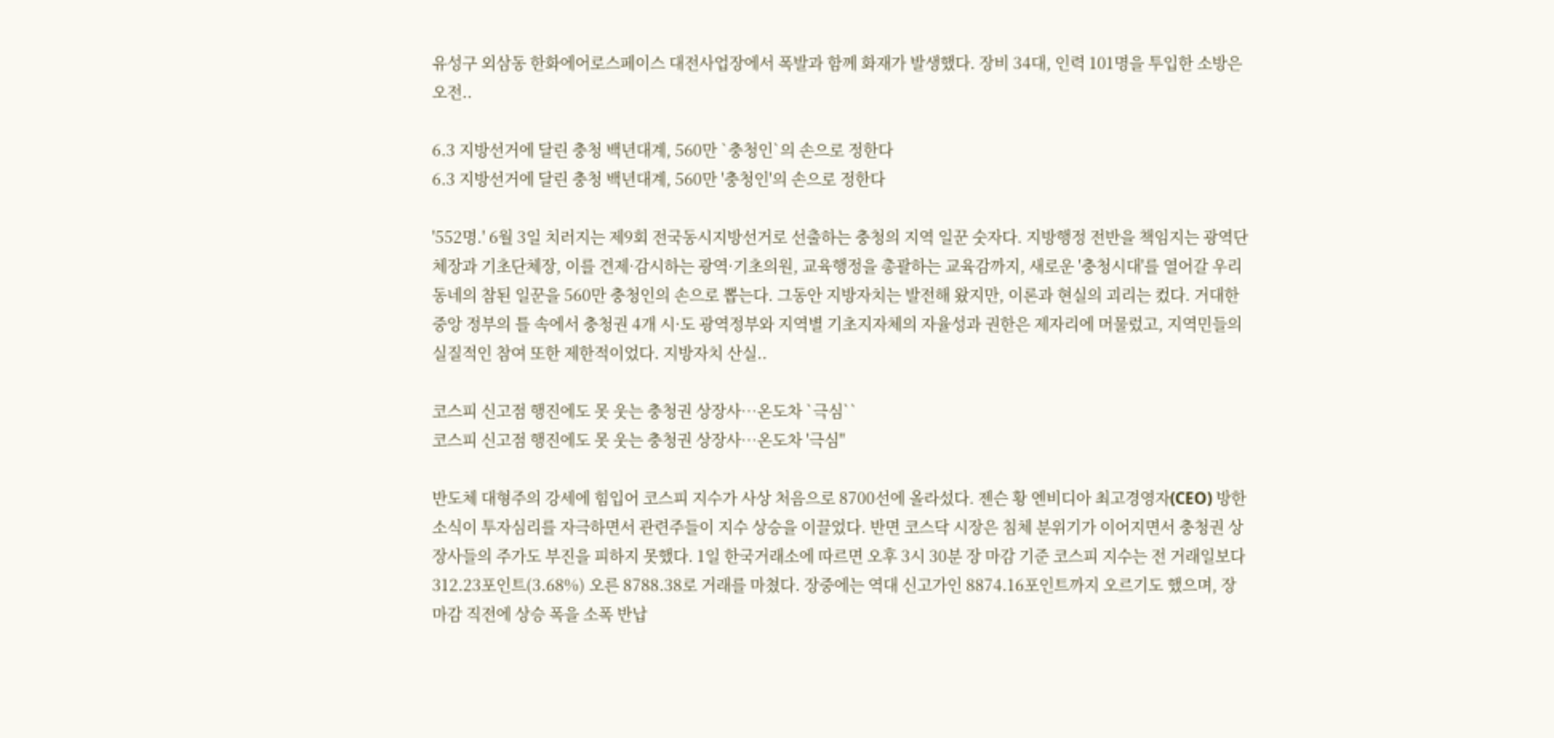유성구 외삼동 한화에어로스페이스 대전사업장에서 폭발과 함께 화재가 발생했다. 장비 34대, 인력 101명을 투입한 소방은 오전..

6.3 지방선거에 달린 충청 백년대계, 560만 `충청인`의 손으로 정한다
6.3 지방선거에 달린 충청 백년대계, 560만 '충청인'의 손으로 정한다

'552명.' 6월 3일 치러지는 제9회 전국동시지방선거로 선출하는 충청의 지역 일꾼 숫자다. 지방행정 전반을 책임지는 광역단체장과 기초단체장, 이를 견제·감시하는 광역·기초의원, 교육행정을 총괄하는 교육감까지, 새로운 '충청시대'를 열어갈 우리 동네의 참된 일꾼을 560만 충청인의 손으로 뽑는다. 그동안 지방자치는 발전해 왔지만, 이론과 현실의 괴리는 컸다. 거대한 중앙 정부의 틀 속에서 충청권 4개 시·도 광역정부와 지역별 기초지자체의 자율성과 권한은 제자리에 머물렀고, 지역민들의 실질적인 참여 또한 제한적이었다. 지방자치 산실..

코스피 신고점 행진에도 못 웃는 충청권 상장사…온도차 `극심``
코스피 신고점 행진에도 못 웃는 충청권 상장사…온도차 '극심''

반도체 대형주의 강세에 힘입어 코스피 지수가 사상 처음으로 8700선에 올라섰다. 젠슨 황 엔비디아 최고경영자(CEO) 방한 소식이 투자심리를 자극하면서 관련주들이 지수 상승을 이끌었다. 반면 코스닥 시장은 침체 분위기가 이어지면서 충청권 상장사들의 주가도 부진을 피하지 못했다. 1일 한국거래소에 따르면 오후 3시 30분 장 마감 기준 코스피 지수는 전 거래일보다 312.23포인트(3.68%) 오른 8788.38로 거래를 마쳤다. 장중에는 역대 신고가인 8874.16포인트까지 오르기도 했으며, 장 마감 직전에 상승 폭을 소폭 반납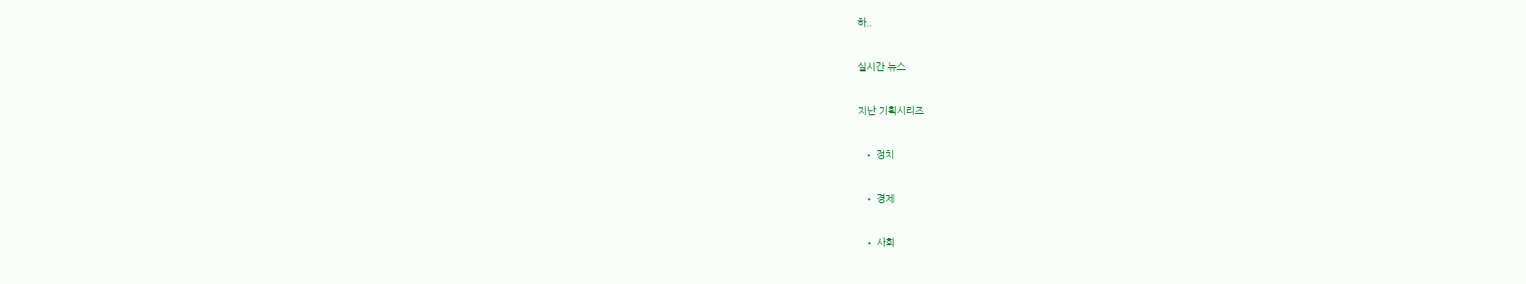하..

실시간 뉴스

지난 기획시리즈

  • 정치

  • 경제

  • 사회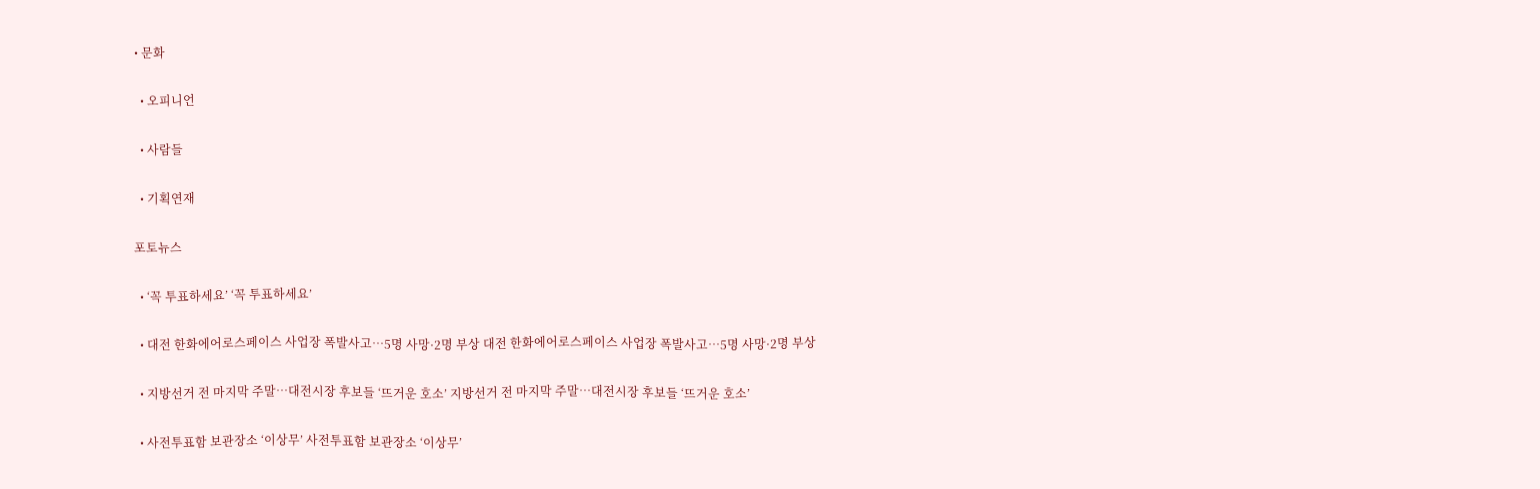• 문화

  • 오피니언

  • 사람들

  • 기획연재

포토뉴스

  • ‘꼭 투표하세요’ ‘꼭 투표하세요’

  • 대전 한화에어로스페이스 사업장 폭발사고…5명 사망·2명 부상 대전 한화에어로스페이스 사업장 폭발사고…5명 사망·2명 부상

  • 지방선거 전 마지막 주말…대전시장 후보들 ‘뜨거운 호소’ 지방선거 전 마지막 주말…대전시장 후보들 ‘뜨거운 호소’

  • 사전투표함 보관장소 ‘이상무’ 사전투표함 보관장소 ‘이상무’